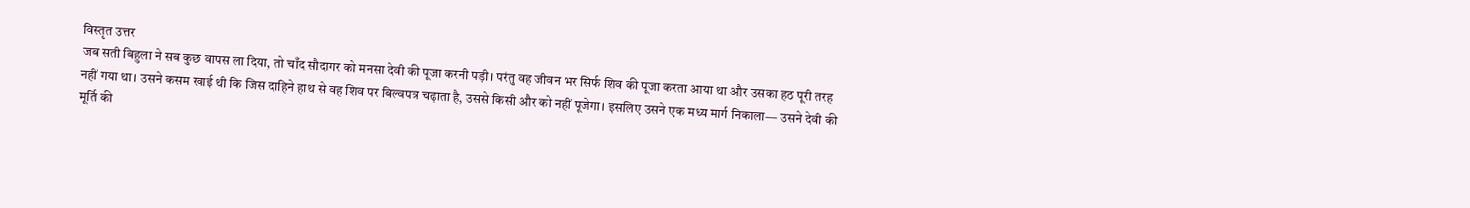विस्तृत उत्तर
जब सती बिहुला ने सब कुछ वापस ला दिया, तो चाँद सौदागर को मनसा देवी की पूजा करनी पड़ी। परंतु वह जीवन भर सिर्फ शिव की पूजा करता आया था और उसका हठ पूरी तरह नहीं गया था। उसने कसम खाई थी कि जिस दाहिने हाथ से वह शिव पर बिल्वपत्र चढ़ाता है, उससे किसी और को नहीं पूजेगा। इसलिए उसने एक मध्य मार्ग निकाला— उसने देवी की मूर्ति की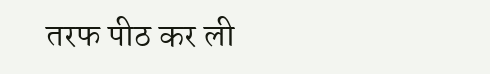तरफ पीठ कर ली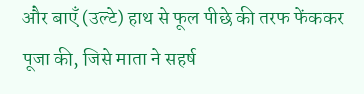और बाएँ (उल्टे) हाथ से फूल पीछे की तरफ फेंककर पूजा की, जिसे माता ने सहर्ष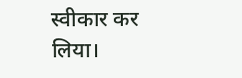स्वीकार कर लिया।